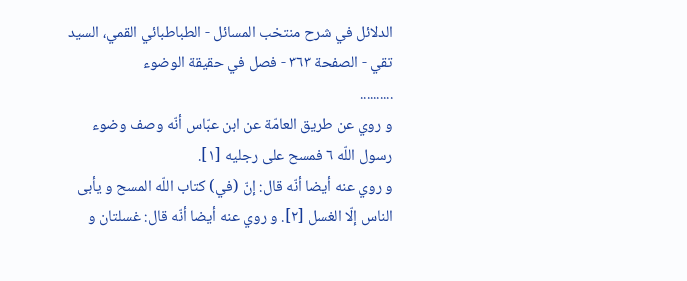الدلائل في شرح منتخب المسائل - الطباطبائي القمي، السید تقي - الصفحة ٣٦٣ - فصل في حقيقة الوضوء
..........
و روي عن طريق العامّة عن ابن عبّاس أنّه وصف وضوء رسول اللّه ٦ فمسح على رجليه [١].
و روي عنه أيضا أنّه قال: إنّ (في) كتاب اللّه المسح و يأبى الناس إلّا الغسل [٢]. و روي عنه أيضا أنّه قال: غسلتان و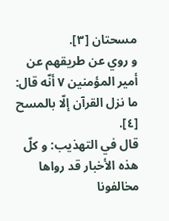مسحتان [٣].
و روي عن طريقهم عن أمير المؤمنين ٧ أنّه قال: ما نزل القرآن إلّا بالمسح [٤].
قال في التهذيب: و كلّ هذه الأخبار قد رواها مخالفونا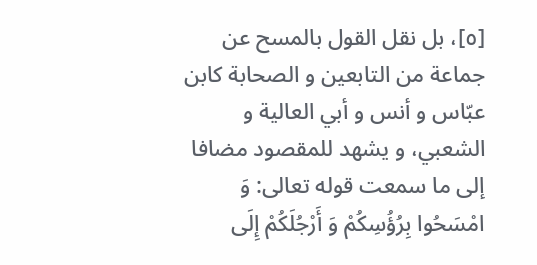[٥]، بل نقل القول بالمسح عن جماعة من التابعين و الصحابة كابن عبّاس و أنس و أبي العالية و الشعبي، و يشهد للمقصود مضافا إلى ما سمعت قوله تعالى: وَ امْسَحُوا بِرُؤُسِكُمْ وَ أَرْجُلَكُمْ إِلَى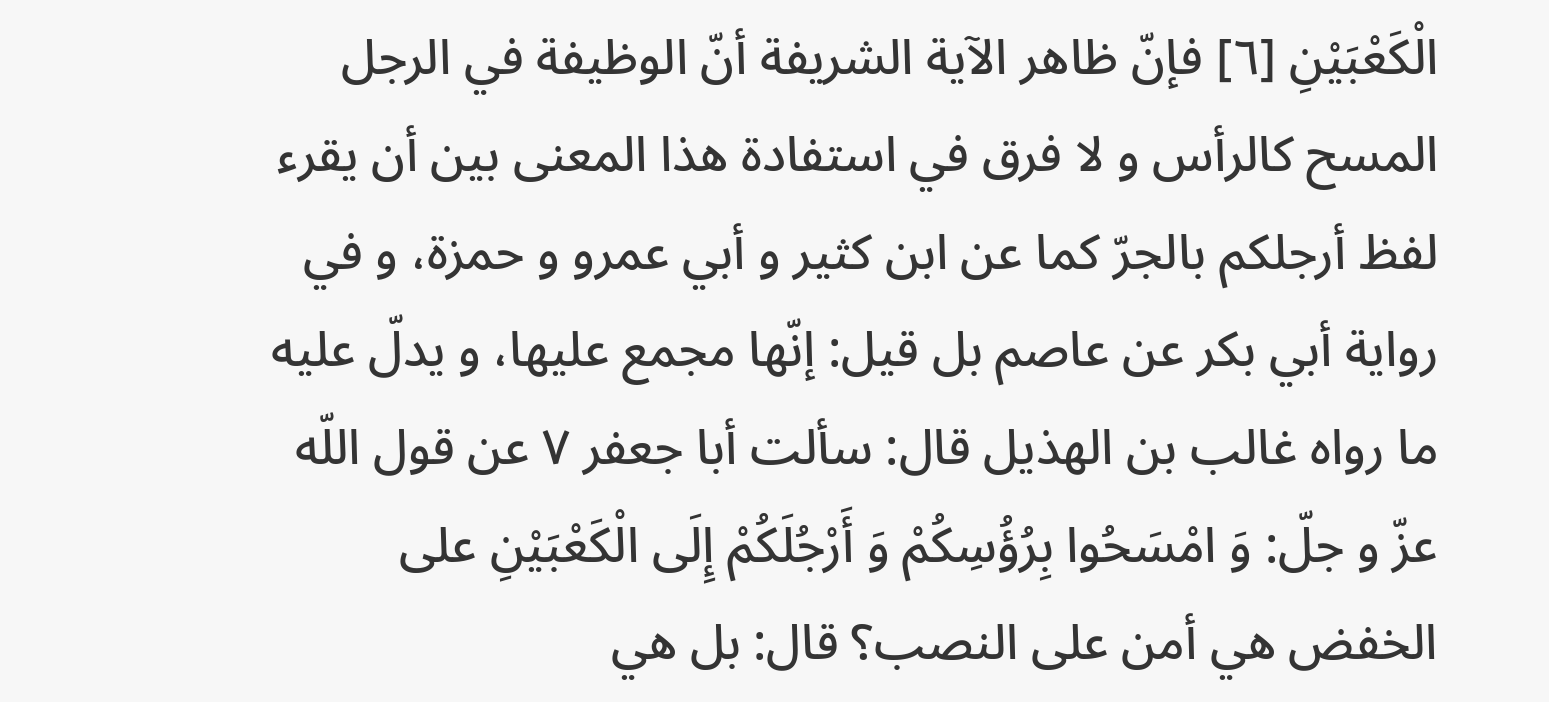الْكَعْبَيْنِ [٦] فإنّ ظاهر الآية الشريفة أنّ الوظيفة في الرجل المسح كالرأس و لا فرق في استفادة هذا المعنى بين أن يقرء لفظ أرجلكم بالجرّ كما عن ابن كثير و أبي عمرو و حمزة، و في رواية أبي بكر عن عاصم بل قيل: إنّها مجمع عليها، و يدلّ عليه ما رواه غالب بن الهذيل قال: سألت أبا جعفر ٧ عن قول اللّه عزّ و جلّ: وَ امْسَحُوا بِرُؤُسِكُمْ وَ أَرْجُلَكُمْ إِلَى الْكَعْبَيْنِ على الخفض هي أمن على النصب؟ قال: بل هي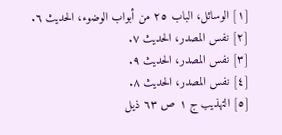[١] الوسائل، الباب ٢٥ من أبواب الوضوء، الحديث ٦.
[٢] نفس المصدر، الحديث ٧.
[٣] نفس المصدر، الحديث ٩.
[٤] نفس المصدر، الحديث ٨.
[٥] التهذيب ج ١ ص ٦٣ ذيل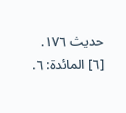حديث ١٧٦.
[٦] المائدة: ٦.